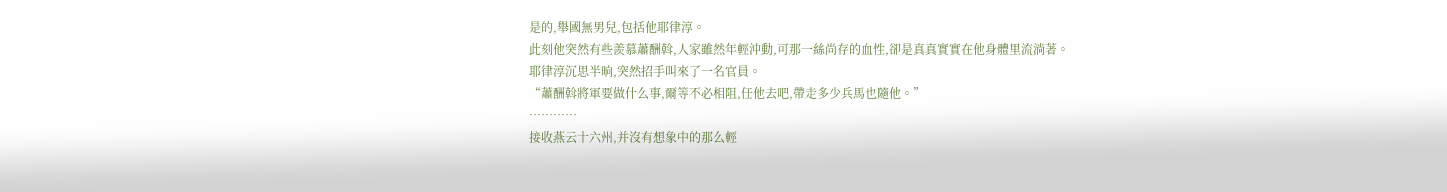是的,舉國無男兒,包括他耶律淳。
此刻他突然有些羨慕蕭酬斡,人家雖然年輕沖動,可那一絲尚存的血性,卻是真真實實在他身體里流淌著。
耶律淳沉思半晌,突然招手叫來了一名官員。
“蕭酬斡將軍要做什么事,爾等不必相阻,任他去吧,帶走多少兵馬也隨他。”
…………
接收燕云十六州,并沒有想象中的那么輕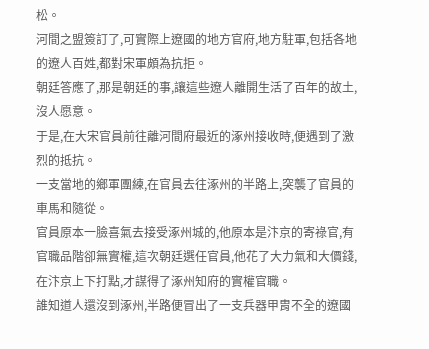松。
河間之盟簽訂了,可實際上遼國的地方官府,地方駐軍,包括各地的遼人百姓,都對宋軍頗為抗拒。
朝廷答應了,那是朝廷的事,讓這些遼人離開生活了百年的故土,沒人愿意。
于是,在大宋官員前往離河間府最近的涿州接收時,便遇到了激烈的抵抗。
一支當地的鄉軍團練,在官員去往涿州的半路上,突襲了官員的車馬和隨從。
官員原本一臉喜氣去接受涿州城的,他原本是汴京的寄祿官,有官職品階卻無實權,這次朝廷選任官員,他花了大力氣和大價錢,在汴京上下打點,才謀得了涿州知府的實權官職。
誰知道人還沒到涿州,半路便冒出了一支兵器甲胄不全的遼國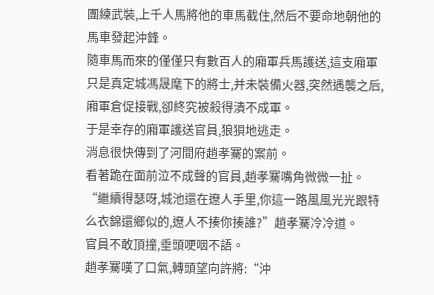團練武裝,上千人馬將他的車馬截住,然后不要命地朝他的馬車發起沖鋒。
隨車馬而來的僅僅只有數百人的廂軍兵馬護送,這支廂軍只是真定城馮晟麾下的將士,并未裝備火器,突然遇襲之后,廂軍倉促接戰,卻終究被殺得潰不成軍。
于是幸存的廂軍護送官員,狼狽地逃走。
消息很快傳到了河間府趙孝騫的案前。
看著跪在面前泣不成聲的官員,趙孝騫嘴角微微一扯。
“繼續得瑟呀,城池還在遼人手里,你這一路風風光光跟特么衣錦還鄉似的,遼人不揍你揍誰?”趙孝騫冷冷道。
官員不敢頂撞,垂頭哽咽不語。
趙孝騫嘆了口氣,轉頭望向許將:“沖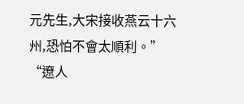元先生,大宋接收燕云十六州,恐怕不會太順利。”
“遼人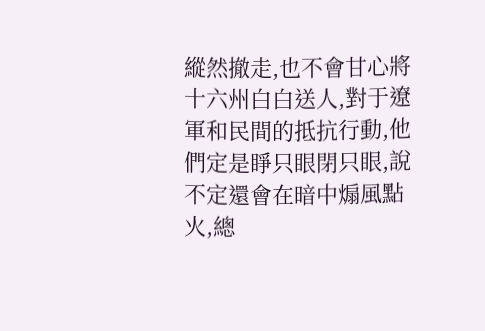縱然撤走,也不會甘心將十六州白白送人,對于遼軍和民間的抵抗行動,他們定是睜只眼閉只眼,說不定還會在暗中煽風點火,總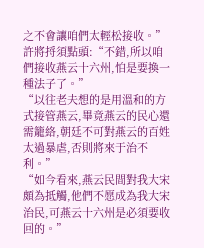之不會讓咱們太輕松接收。”
許將捋須點頭:“不錯,所以咱們接收燕云十六州,怕是要換一種法子了。”
“以往老夫想的是用溫和的方式接管燕云,畢竟燕云的民心還需籠絡,朝廷不可對燕云的百姓太過暴虐,否則將來于治不利。”
“如今看來,燕云民間對我大宋頗為抵觸,他們不愿成為我大宋治民,可燕云十六州是必須要收回的。”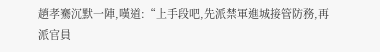趙孝騫沉默一陣,嘆道:“上手段吧,先派禁軍進城接管防務,再派官員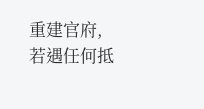重建官府,若遇任何抵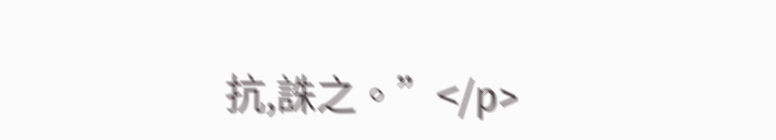抗,誅之。”</p>